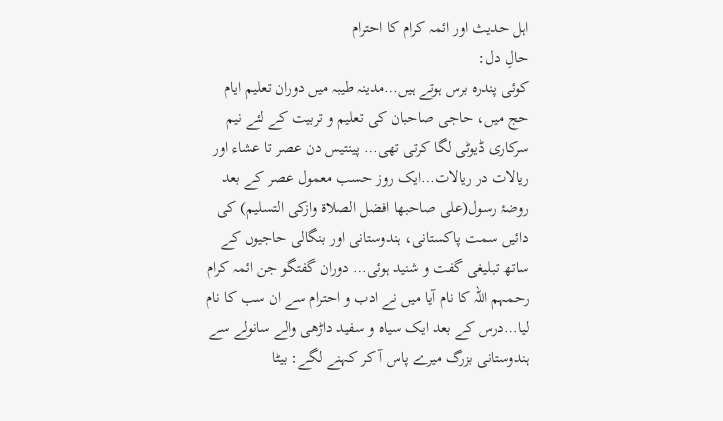اہل حدیث اور ائمہ کرام کا احترام
حالِ دل:
کوئی پندرہ برس ہوتے ہیں…مدینہ طیبہ میں دوران تعلیم ايام حج میں، حاجی صاحبان کی تعلیم و تربیت کے لئے نیم سرکاری ڈیوٹی لگا کرتی تھی… پینتیس دن عصر تا عشاء اور ريالات در ريالات…ایک روز حسب معمول عصر کے بعد روضۂ رسول(علی صاحبها افضل الصلاة وازكى التسليم) کی دائیں سمت پاکستانی، ہندوستانی اور بنگالی حاجیوں کے ساتھ تبلیغی گفت و شنید ہوئی… دوران گفتگو جن ائمہ کرام رحمہم اللہ کا نام آیا میں نے ادب و احترام سے ان سب کا نام لیا…درس کے بعد ایک سیاہ و سفید داڑھی والے سانولے سے ہندوستانی بزرگ میرے پاس آ کر کہنے لگے: بیٹا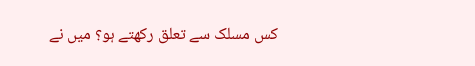کس مسلک سے تعلق رکھتے ہو؟ میں نے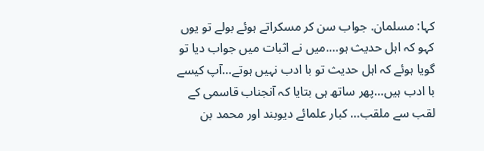کہا: مسلمان. جواب سن کر مسکراتے ہوئے بولے تو یوں کہو کہ اہل حدیث ہو….میں نے اثبات میں جواب دیا تو گویا ہوئے کہ اہل حدیث تو با ادب نہیں ہوتے…آپ کیسے با ادب ہیں…پھر ساتھ ہی بتایا کہ آنجناب قاسمی کے لقب سے ملقب… کبار علمائے دیوبند اور محمد بن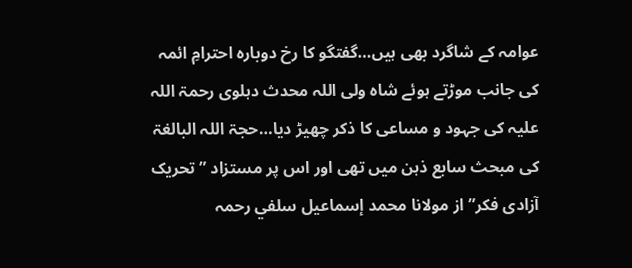عوامہ کے شاگرد بھی ہیں…گفتگو کا رخ دوبارہ احترامِ ائمہ کی جانب موڑتے ہوئے شاہ ولی اللہ محدث دہلوی رحمۃ اللہ علیہ کی جہود و مساعی کا ذکر چھیڑ دیا…حجۃ اللہ البالغۃ کی مبحث سابع ذہن میں تھی اور اس پر مستزاد ” تحریک آزادی فکر” از مولانا محمد إسماعيل سلفي رحمہ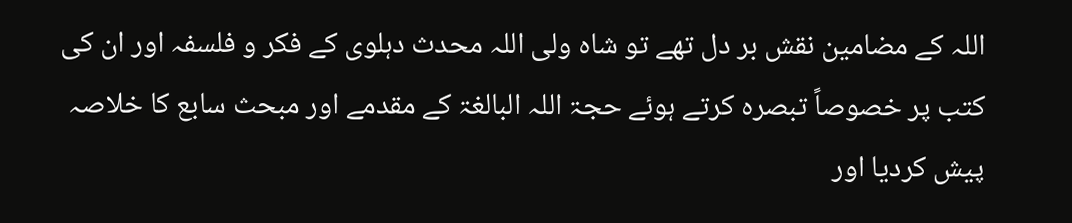اللہ کے مضامین نقش بر دل تھے تو شاہ ولی اللہ محدث دہلوی کے فکر و فلسفہ اور ان کی کتب پر خصوصاً تبصرہ کرتے ہوئے حجۃ اللہ البالغۃ کے مقدمے اور مبحث سابع کا خلاصہ پیش کردیا اور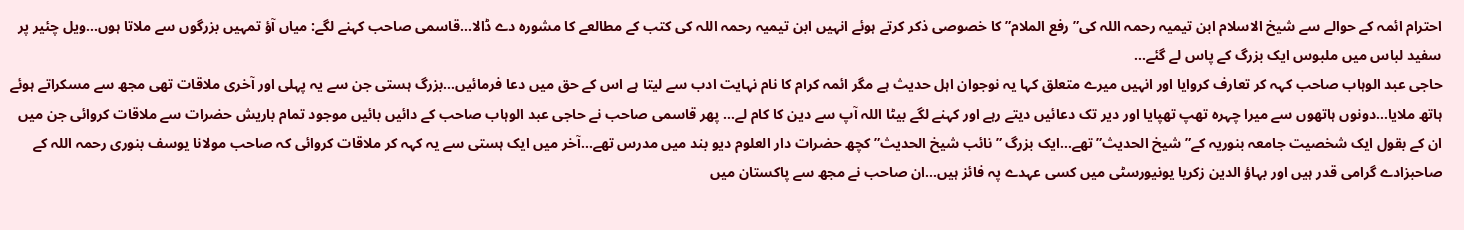احترام ائمہ کے حوالے سے شیخ الاسلام ابن تیمیہ رحمہ اللہ کی” رفع الملام” کا خصوصی ذکر کرتے ہوئے انہیں ابن تیمیہ رحمہ اللہ کی کتب کے مطالعے کا مشورہ دے ڈالا…قاسمی صاحب کہنے لگے: میاں آؤ تمہیں بزرگوں سے ملاتا ہوں…ویل چئیر پر سفید لباس میں ملبوس ایک بزرگ کے پاس لے گئے…
حاجی عبد الوہاب صاحب کہہ کر تعارف کروایا اور انہیں میرے متعلق کہا یہ نوجوان اہل حدیث ہے مگر ائمہ کرام کا نام نہایت ادب سے لیتا ہے اس کے حق میں دعا فرمائیں…بزرگ ہستی جن سے یہ پہلی اور آخری ملاقات تھی مجھ سے مسکراتے ہوئے ہاتھ ملایا…دونوں ہاتھوں سے میرا چہرہ تھپ تھپایا اور دیر تک دعائیں دیتے رہے اور کہنے لگے بیٹا اللہ آپ سے دین کا کام لے… پھر قاسمی صاحب نے حاجی عبد الوہاب صاحب کے دائیں بائیں موجود تمام باریش حضرات سے ملاقات کروائی جن میں ان کے بقول ایک شخصیت جامعہ بنوريہ کے” شیخ الحدیث” تھے…ایک بزرگ ” نائب شیخ الحدیث” کچھ حضرات دار العلوم دیو بند میں مدرس تھے…آخر میں ایک ہستی سے یہ کہہ کر ملاقات کروائی کہ صاحب مولانا یوسف بنوری رحمہ اللہ کے صاحبزادے گرامی قدر ہیں اور بہاؤ الدین زکریا یونیورسٹی میں کسی عہدے پہ فائز ہیں…ان صاحب نے مجھ سے پاکستان میں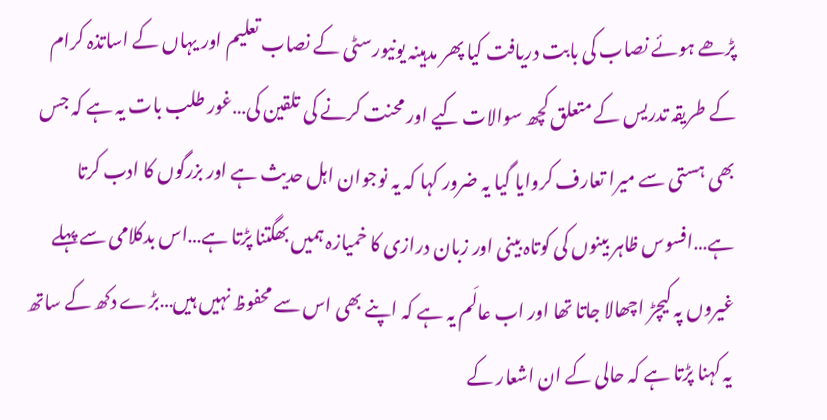پڑھے ہوئے نصاب کی بابت دریافت کیا پھر مدہینہ یونیورسٹی کے نصاب تعلیم اور یہاں کے اساتذہ کرام کے طریقہ تدریس کے متعلق کچھ سوالات کیے اور محنت کرنے کی تلقین کی…غور طلب بات یہ ہے کہ جس بھی ہستی سے میرا تعارف کروایا گیا یہ ضرور کہا کہ یہ نوجوان اہل حدیث ہے اور بزرگوں کا ادب کرتا ہے…افسوس ظاہر بینوں کی کوتاہ بینی اور زبان درازی کا خمیازہ ہمیں بھگتنا پڑتا ہے…اس بدکلامی سے پہلے غیروں پہ کیچڑ اچھالا جاتا تھا اور اب عالَم یہ ہے کہ اپنے بھی اس سے محفوظ نہیں ہیں…بڑے دکھ کے ساتھ یہ کہنا پڑتا ہے کہ حالی کے ان اشعار کے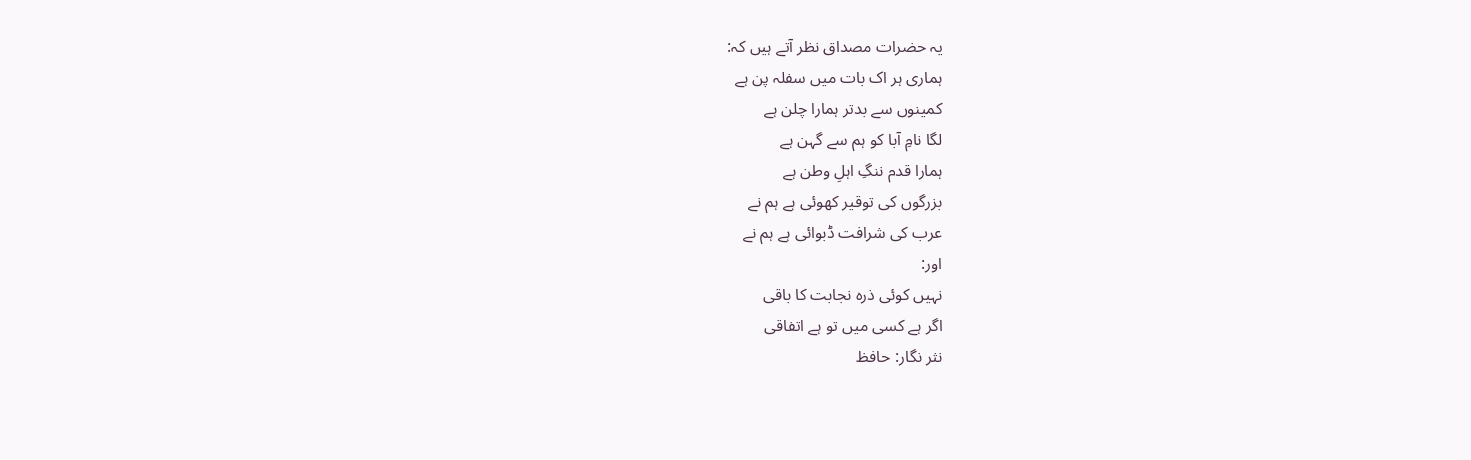یہ حضرات مصداق نظر آتے ہیں کہ:
ہماری ہر اک بات میں سفلہ پن ہے
کمینوں سے بدتر ہمارا چلن ہے
لگا نامِ آبا کو ہم سے گہن ہے
ہمارا قدم ننگِ اہلِ وطن ہے
بزرگوں کی توقیر کھوئی ہے ہم نے
عرب کی شرافت ڈبوائی ہے ہم نے
اور:
نہیں کوئی ذرہ نجابت کا باقی
اگر ہے کسی میں تو ہے اتفاقی
نثر نگار: حافظ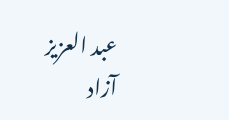عبد العزيز آزاد